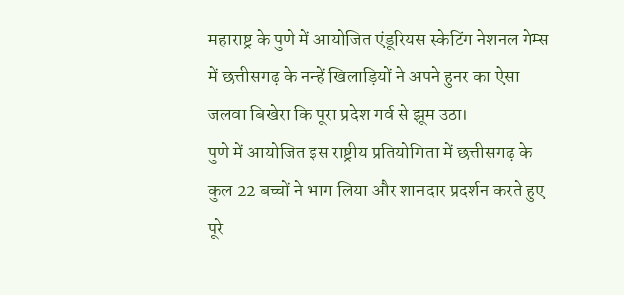महाराष्ट्र के पुणे में आयोजित एंडूरियस स्केटिंग नेशनल गेम्स में छत्तीसगढ़ के नन्हें खिलाड़ियों ने अपने हुनर का ऐसा जलवा बिखेरा कि पूरा प्रदेश गर्व से झूम उठा।
पुणे में आयोजित इस राष्ट्रीय प्रतियोगिता में छत्तीसगढ़ के कुल 22 बच्चों ने भाग लिया और शानदार प्रदर्शन करते हुए पूरे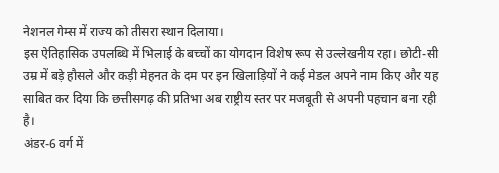नेशनल गेम्स में राज्य को तीसरा स्थान दिलाया।
इस ऐतिहासिक उपलब्धि में भिलाई के बच्चों का योगदान विशेष रूप से उल्लेखनीय रहा। छोटी-सी उम्र में बड़े हौसले और कड़ी मेहनत के दम पर इन खिलाड़ियों ने कई मेडल अपने नाम किए और यह साबित कर दिया कि छत्तीसगढ़ की प्रतिभा अब राष्ट्रीय स्तर पर मजबूती से अपनी पहचान बना रही है।
अंडर-6 वर्ग में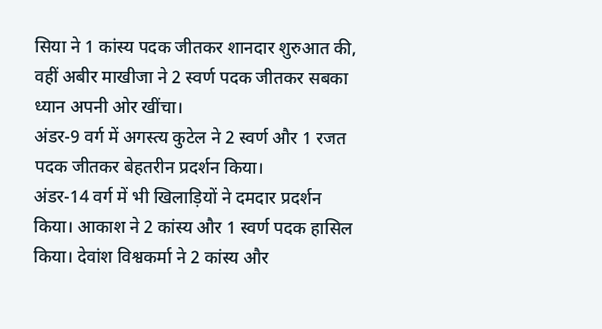सिया ने 1 कांस्य पदक जीतकर शानदार शुरुआत की, वहीं अबीर माखीजा ने 2 स्वर्ण पदक जीतकर सबका ध्यान अपनी ओर खींचा।
अंडर-9 वर्ग में अगस्त्य कुटेल ने 2 स्वर्ण और 1 रजत पदक जीतकर बेहतरीन प्रदर्शन किया।
अंडर-14 वर्ग में भी खिलाड़ियों ने दमदार प्रदर्शन किया। आकाश ने 2 कांस्य और 1 स्वर्ण पदक हासिल किया। देवांश विश्वकर्मा ने 2 कांस्य और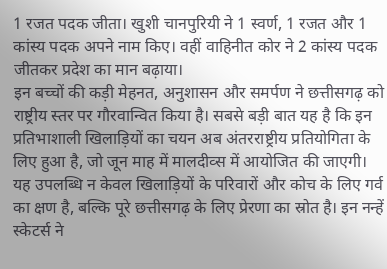1 रजत पदक जीता। खुशी चानपुरियी ने 1 स्वर्ण, 1 रजत और 1 कांस्य पदक अपने नाम किए। वहीं वाहिनीत कोर ने 2 कांस्य पदक जीतकर प्रदेश का मान बढ़ाया।
इन बच्चों की कड़ी मेहनत, अनुशासन और समर्पण ने छत्तीसगढ़ को राष्ट्रीय स्तर पर गौरवान्वित किया है। सबसे बड़ी बात यह है कि इन प्रतिभाशाली खिलाड़ियों का चयन अब अंतरराष्ट्रीय प्रतियोगिता के लिए हुआ है, जो जून माह में मालदीव्स में आयोजित की जाएगी।
यह उपलब्धि न केवल खिलाड़ियों के परिवारों और कोच के लिए गर्व का क्षण है, बल्कि पूरे छत्तीसगढ़ के लिए प्रेरणा का स्रोत है। इन नन्हें स्केटर्स ने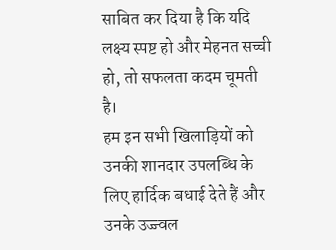साबित कर दिया है कि यदि लक्ष्य स्पष्ट हो और मेहनत सच्ची हो, तो सफलता कदम चूमती है।
हम इन सभी खिलाड़ियों को उनकी शानदार उपलब्धि के लिए हार्दिक बधाई देते हैं और उनके उज्ज्वल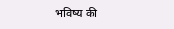भविष्य की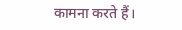कामना करते हैं।